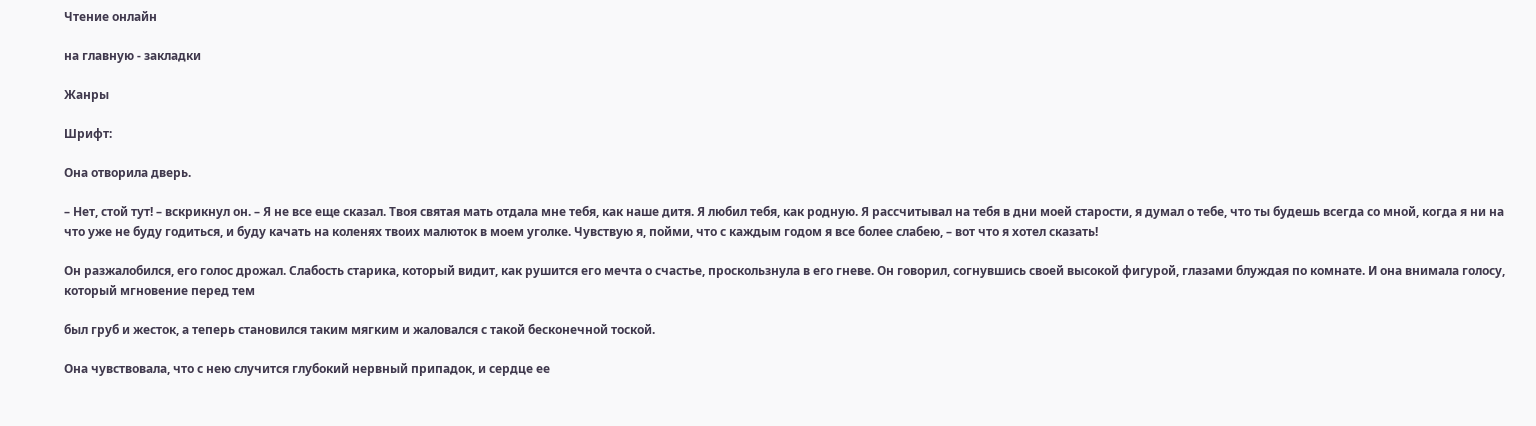Чтение онлайн

на главную - закладки

Жанры

Шрифт:

Она отворила дверь.

– Нет, стой тут! – вскрикнул он. – Я не все еще сказал. Твоя святая мать отдала мне тебя, как наше дитя. Я любил тебя, как родную. Я рассчитывал на тебя в дни моей старости, я думал о тебе, что ты будешь всегда со мной, когда я ни на что уже не буду годиться, и буду качать на коленях твоих малюток в моем уголке. Чувствую я, пойми, что с каждым годом я все более слабею, – вот что я хотел сказать!

Он разжалобился, его голос дрожал. Слабость старика, который видит, как рушится его мечта о счастье, проскользнула в его гневе. Он говорил, согнувшись своей высокой фигурой, глазами блуждая по комнате. И она внимала голосу, который мгновение перед тем

был груб и жесток, а теперь становился таким мягким и жаловался с такой бесконечной тоской.

Она чувствовала, что с нею случится глубокий нервный припадок, и сердце ее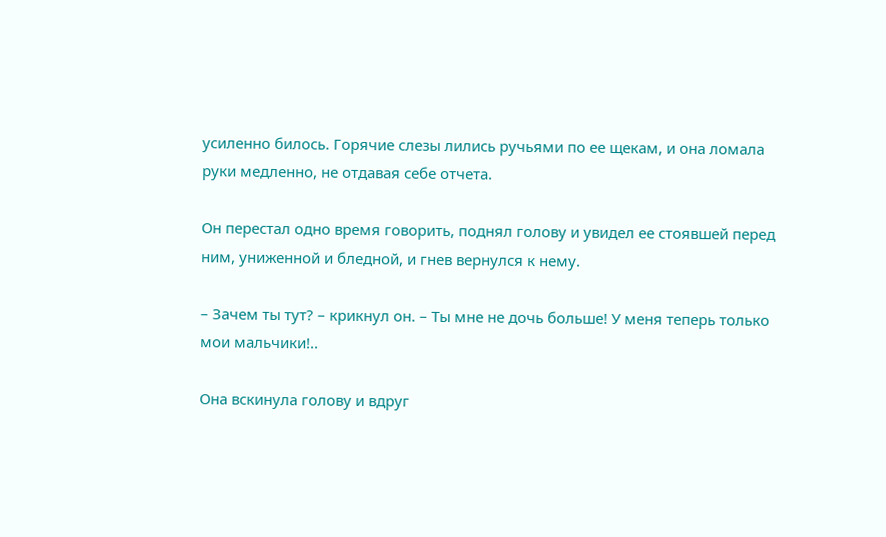усиленно билось. Горячие слезы лились ручьями по ее щекам, и она ломала руки медленно, не отдавая себе отчета.

Он перестал одно время говорить, поднял голову и увидел ее стоявшей перед ним, униженной и бледной, и гнев вернулся к нему.

– Зачем ты тут? – крикнул он. – Ты мне не дочь больше! У меня теперь только мои мальчики!..

Она вскинула голову и вдруг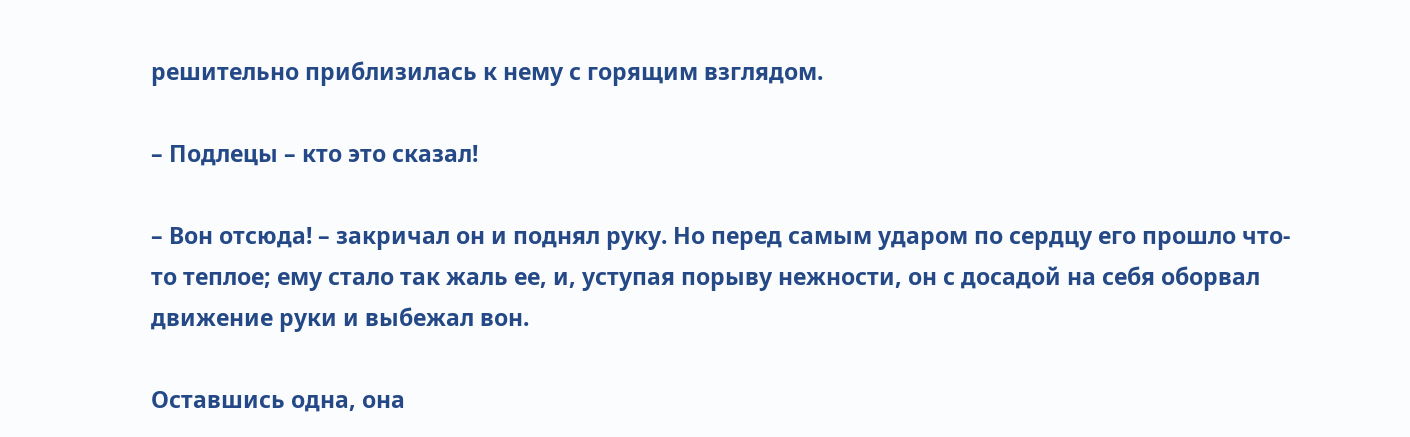решительно приблизилась к нему с горящим взглядом.

– Подлецы – кто это сказал!

– Вон отсюда! – закричал он и поднял руку. Но перед самым ударом по сердцу его прошло что-то теплое; ему стало так жаль ее, и, уступая порыву нежности, он с досадой на себя оборвал движение руки и выбежал вон.

Оставшись одна, она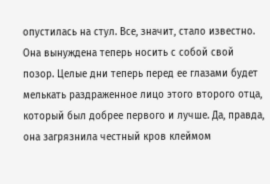опустилась на стул. Все, значит, стало известно. Она вынуждена теперь носить с собой свой позор. Целые дни теперь перед ее глазами будет мелькать раздраженное лицо этого второго отца, который был добрее первого и лучше. Да, правда, она загрязнила честный кров клеймом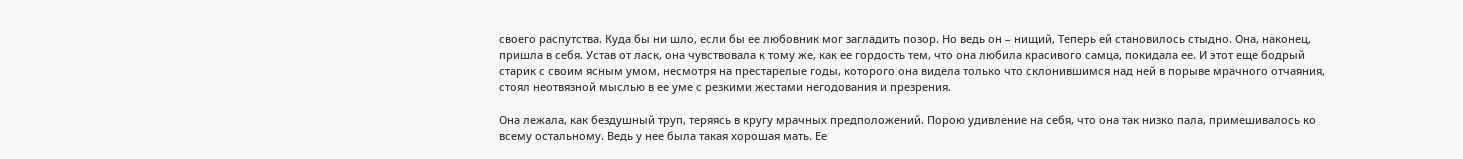своего распутства. Куда бы ни шло, если бы ее любовник мог загладить позор. Но ведь он – нищий, Теперь ей становилось стыдно. Она, наконец, пришла в себя. Устав от ласк, она чувствовала к тому же, как ее гордость тем, что она любила красивого самца, покидала ее. И этот еще бодрый старик с своим ясным умом, несмотря на престарелые годы, которого она видела только что склонившимся над ней в порыве мрачного отчаяния, стоял неотвязной мыслью в ее уме с резкими жестами негодования и презрения.

Она лежала, как бездушный труп, теряясь в кругу мрачных предположений. Порою удивление на себя, что она так низко пала, примешивалось ко всему остальному. Ведь у нее была такая хорошая мать. Ее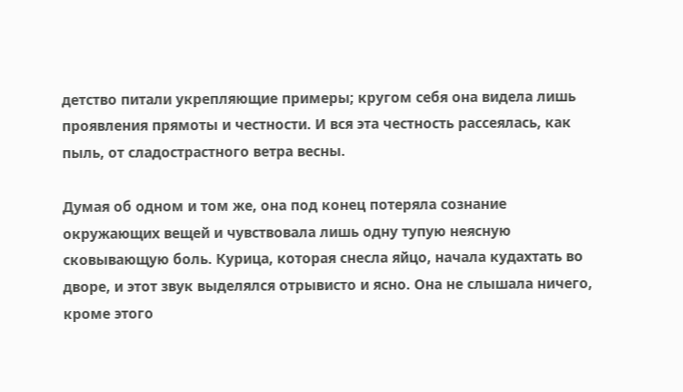детство питали укрепляющие примеры; кругом себя она видела лишь проявления прямоты и честности. И вся эта честность рассеялась, как пыль, от сладострастного ветра весны.

Думая об одном и том же, она под конец потеряла сознание окружающих вещей и чувствовала лишь одну тупую неясную сковывающую боль. Курица, которая снесла яйцо, начала кудахтать во дворе, и этот звук выделялся отрывисто и ясно. Она не слышала ничего, кроме этого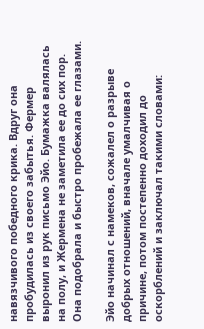навязчивого победного крика. Вдруг она пробудилась из своего забытья. Фермер выронил из рук письмо Эйо. Бумажка валялась на полу, и Жермена не заметила ее до сих пор. Она подобрала и быстро пробежала ее глазами.

Эйо начинал с намеков, сожалел о разрыве добрых отношений, вначале умалчивая о причине, потом постепенно доходил до оскорблений и заключал такими словами: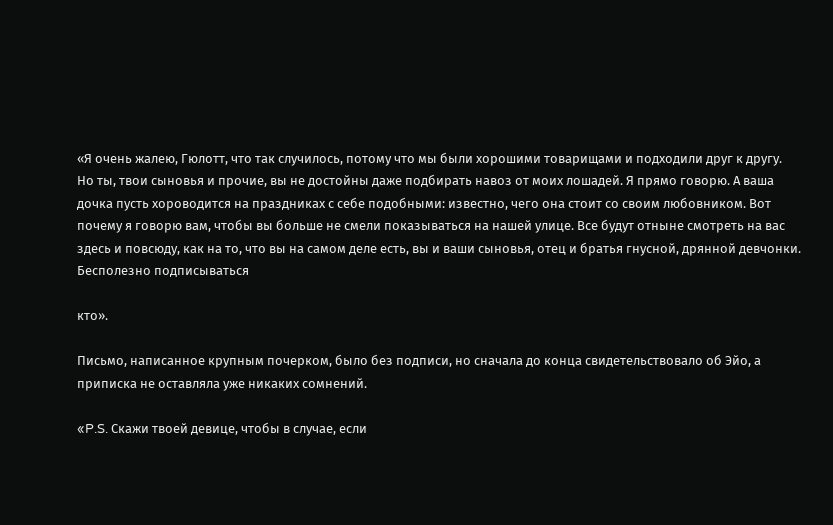«Я очень жалею, Гюлотт, что так случилось, потому что мы были хорошими товарищами и подходили друг к другу. Но ты, твои сыновья и прочие, вы не достойны даже подбирать навоз от моих лошадей. Я прямо говорю. А ваша дочка пусть хороводится на праздниках с себе подобными: известно, чего она стоит со своим любовником. Вот почему я говорю вам, чтобы вы больше не смели показываться на нашей улице. Все будут отныне смотреть на вас здесь и повсюду, как на то, что вы на самом деле есть, вы и ваши сыновья, отец и братья гнусной, дрянной девчонки. Бесполезно подписываться

кто».

Письмо, написанное крупным почерком, было без подписи, но сначала до конца свидетельствовало об Эйо, а приписка не оставляла уже никаких сомнений.

«P.S. Скажи твоей девице, чтобы в случае, если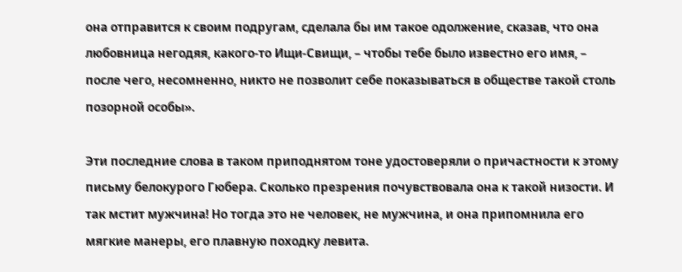она отправится к своим подругам, сделала бы им такое одолжение, сказав, что она любовница негодяя, какого-то Ищи-Свищи, – чтобы тебе было известно его имя, – после чего, несомненно, никто не позволит себе показываться в обществе такой столь позорной особы».

Эти последние слова в таком приподнятом тоне удостоверяли о причастности к этому письму белокурого Гюбера. Сколько презрения почувствовала она к такой низости. И так мстит мужчина! Но тогда это не человек, не мужчина, и она припомнила его мягкие манеры, его плавную походку левита.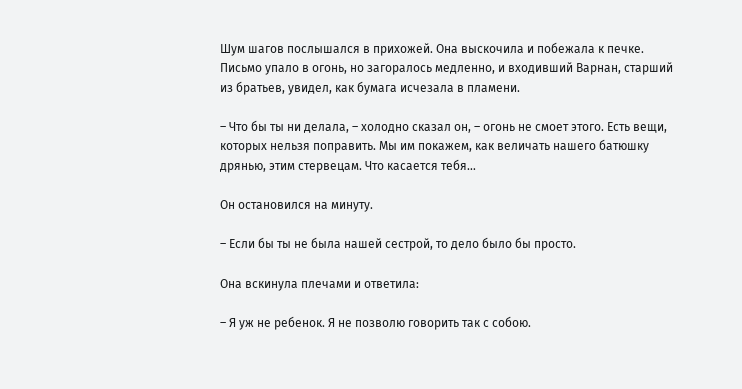Шум шагов послышался в прихожей. Она выскочила и побежала к печке. Письмо упало в огонь, но загоралось медленно, и входивший Варнан, старший из братьев, увидел, как бумага исчезала в пламени.

– Что бы ты ни делала, – холодно сказал он, – огонь не смоет этого. Есть вещи, которых нельзя поправить. Мы им покажем, как величать нашего батюшку дрянью, этим стервецам. Что касается тебя…

Он остановился на минуту.

– Если бы ты не была нашей сестрой, то дело было бы просто.

Она вскинула плечами и ответила:

– Я уж не ребенок. Я не позволю говорить так с собою.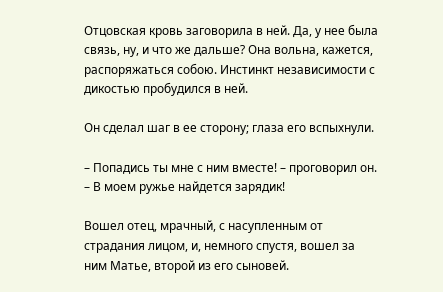Отцовская кровь заговорила в ней. Да, у нее была связь, ну, и что же дальше? Она вольна, кажется, распоряжаться собою. Инстинкт независимости с дикостью пробудился в ней.

Он сделал шаг в ее сторону; глаза его вспыхнули.

– Попадись ты мне с ним вместе! – проговорил он. – В моем ружье найдется зарядик!

Вошел отец, мрачный, с насупленным от страдания лицом, и, немного спустя, вошел за ним Матье, второй из его сыновей.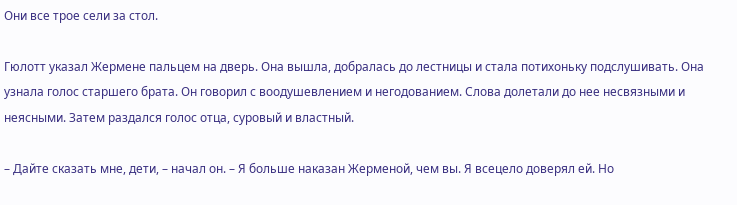Они все трое сели за стол.

Гюлотт указал Жермене пальцем на дверь. Она вышла, добралась до лестницы и стала потихоньку подслушивать. Она узнала голос старшего брата. Он говорил с воодушевлением и негодованием. Слова долетали до нее несвязными и неясными. Затем раздался голос отца, суровый и властный.

– Дайте сказать мне, дети, – начал он. – Я больше наказан Жерменой, чем вы. Я всецело доверял ей. Но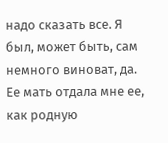надо сказать все. Я был, может быть, сам немного виноват, да. Ее мать отдала мне ее, как родную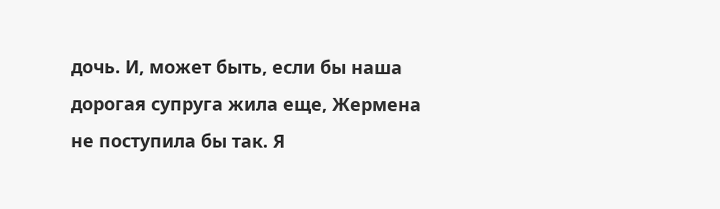дочь. И, может быть, если бы наша дорогая супруга жила еще, Жермена не поступила бы так. Я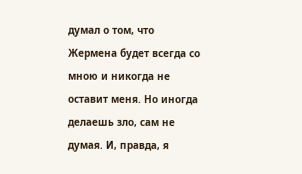думал о том, что Жермена будет всегда со мною и никогда не оставит меня. Но иногда делаешь зло, сам не думая. И, правда, я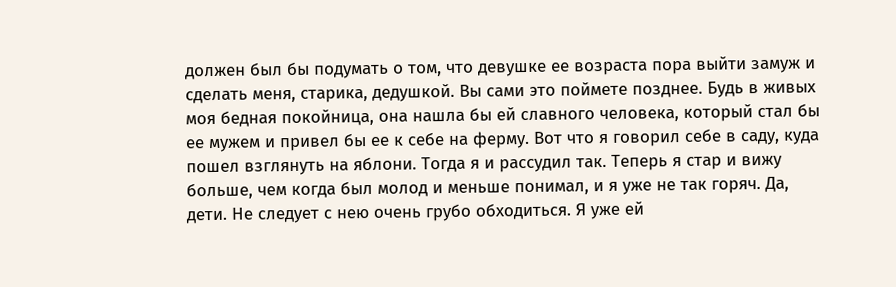должен был бы подумать о том, что девушке ее возраста пора выйти замуж и сделать меня, старика, дедушкой. Вы сами это поймете позднее. Будь в живых моя бедная покойница, она нашла бы ей славного человека, который стал бы ее мужем и привел бы ее к себе на ферму. Вот что я говорил себе в саду, куда пошел взглянуть на яблони. Тогда я и рассудил так. Теперь я стар и вижу больше, чем когда был молод и меньше понимал, и я уже не так горяч. Да, дети. Не следует с нею очень грубо обходиться. Я уже ей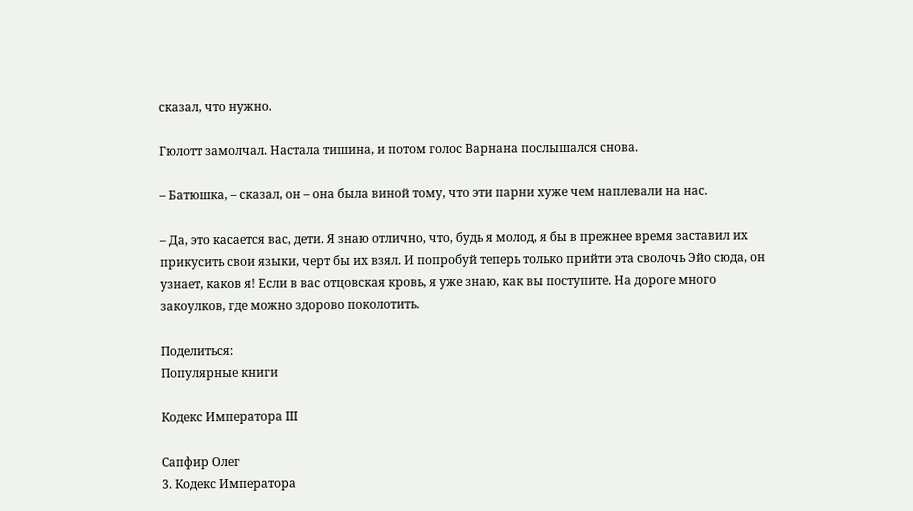сказал, что нужно.

Гюлотт замолчал. Настала тишина, и потом голос Варнана послышался снова.

– Батюшка, – сказал, он – она была виной тому, что эти парни хуже чем наплевали на нас.

– Да, это касается вас, дети. Я знаю отлично, что, будь я молод, я бы в прежнее время заставил их прикусить свои языки, черт бы их взял. И попробуй теперь только прийти эта сволочь Эйо сюда, он узнает, каков я! Если в вас отцовская кровь, я уже знаю, как вы поступите. На дороге много закоулков, где можно здорово поколотить.

Поделиться:
Популярные книги

Кодекс Императора III

Сапфир Олег
3. Кодекс Императора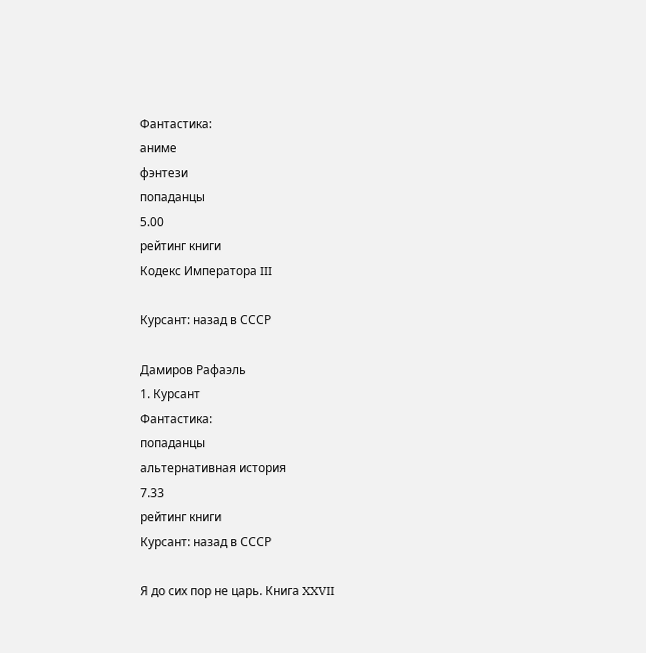Фантастика:
аниме
фэнтези
попаданцы
5.00
рейтинг книги
Кодекс Императора III

Курсант: назад в СССР

Дамиров Рафаэль
1. Курсант
Фантастика:
попаданцы
альтернативная история
7.33
рейтинг книги
Курсант: назад в СССР

Я до сих пор не царь. Книга XXVII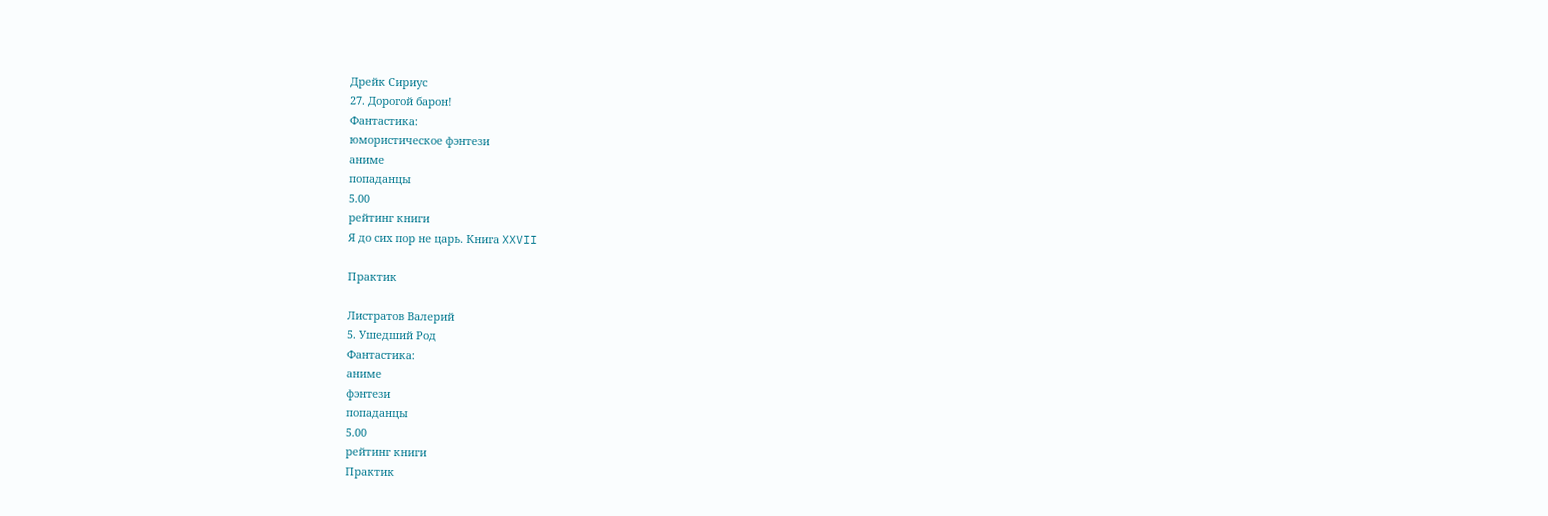Дрейк Сириус
27. Дорогой барон!
Фантастика:
юмористическое фэнтези
аниме
попаданцы
5.00
рейтинг книги
Я до сих пор не царь. Книга XXVII

Практик

Листратов Валерий
5. Ушедший Род
Фантастика:
аниме
фэнтези
попаданцы
5.00
рейтинг книги
Практик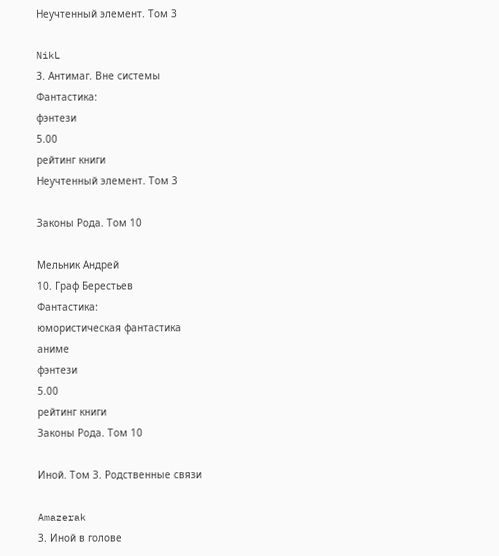Неучтенный элемент. Том 3

NikL
3. Антимаг. Вне системы
Фантастика:
фэнтези
5.00
рейтинг книги
Неучтенный элемент. Том 3

Законы Рода. Том 10

Мельник Андрей
10. Граф Берестьев
Фантастика:
юмористическая фантастика
аниме
фэнтези
5.00
рейтинг книги
Законы Рода. Том 10

Иной. Том 3. Родственные связи

Amazerak
3. Иной в голове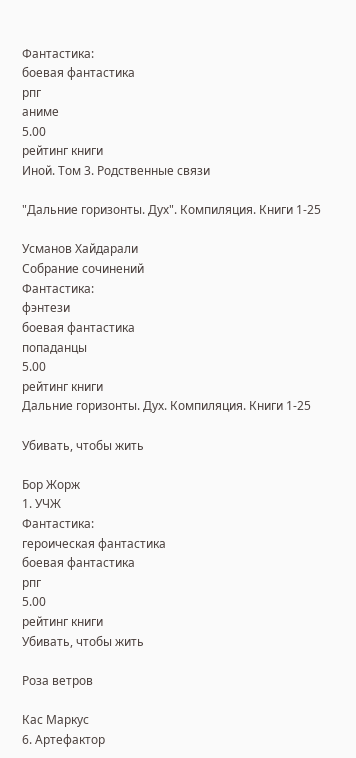Фантастика:
боевая фантастика
рпг
аниме
5.00
рейтинг книги
Иной. Том 3. Родственные связи

"Дальние горизонты. Дух". Компиляция. Книги 1-25

Усманов Хайдарали
Собрание сочинений
Фантастика:
фэнтези
боевая фантастика
попаданцы
5.00
рейтинг книги
Дальние горизонты. Дух. Компиляция. Книги 1-25

Убивать, чтобы жить

Бор Жорж
1. УЧЖ
Фантастика:
героическая фантастика
боевая фантастика
рпг
5.00
рейтинг книги
Убивать, чтобы жить

Роза ветров

Кас Маркус
6. Артефактор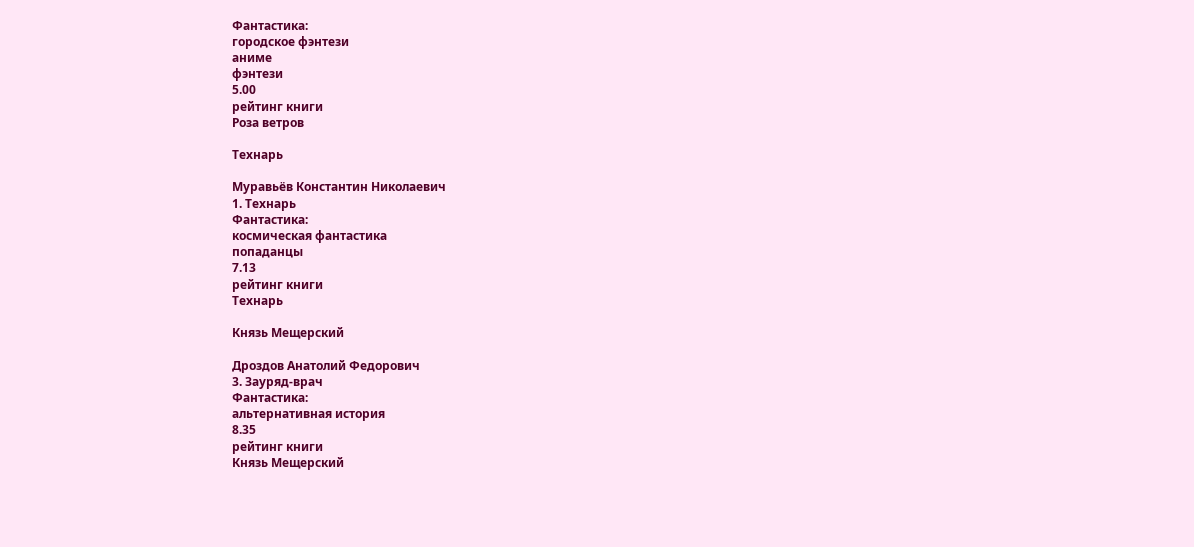Фантастика:
городское фэнтези
аниме
фэнтези
5.00
рейтинг книги
Роза ветров

Технарь

Муравьёв Константин Николаевич
1. Технарь
Фантастика:
космическая фантастика
попаданцы
7.13
рейтинг книги
Технарь

Князь Мещерский

Дроздов Анатолий Федорович
3. Зауряд-врач
Фантастика:
альтернативная история
8.35
рейтинг книги
Князь Мещерский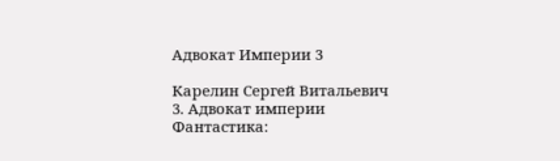Адвокат Империи 3

Карелин Сергей Витальевич
3. Адвокат империи
Фантастика: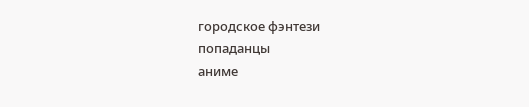городское фэнтези
попаданцы
аниме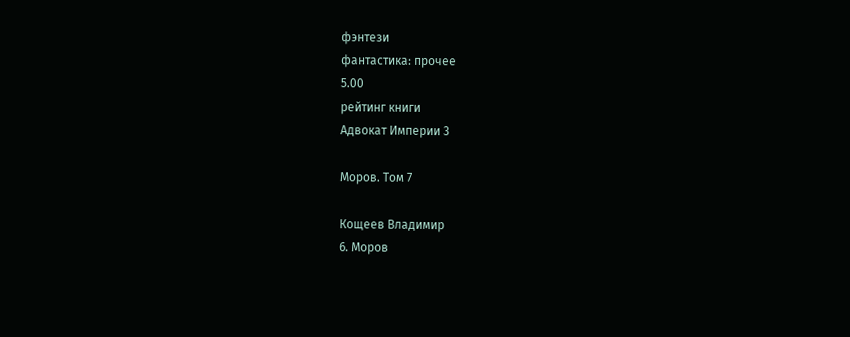фэнтези
фантастика: прочее
5.00
рейтинг книги
Адвокат Империи 3

Моров. Том 7

Кощеев Владимир
6. Моров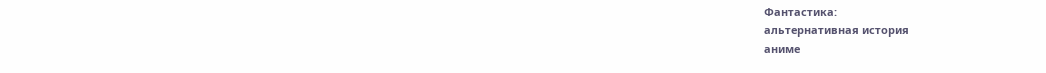Фантастика:
альтернативная история
аниме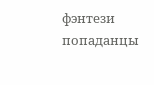фэнтези
попаданцы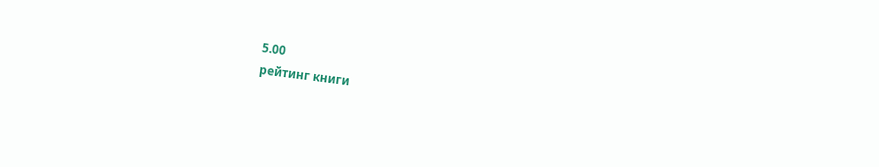5.00
рейтинг книги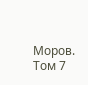Моров. Том 7